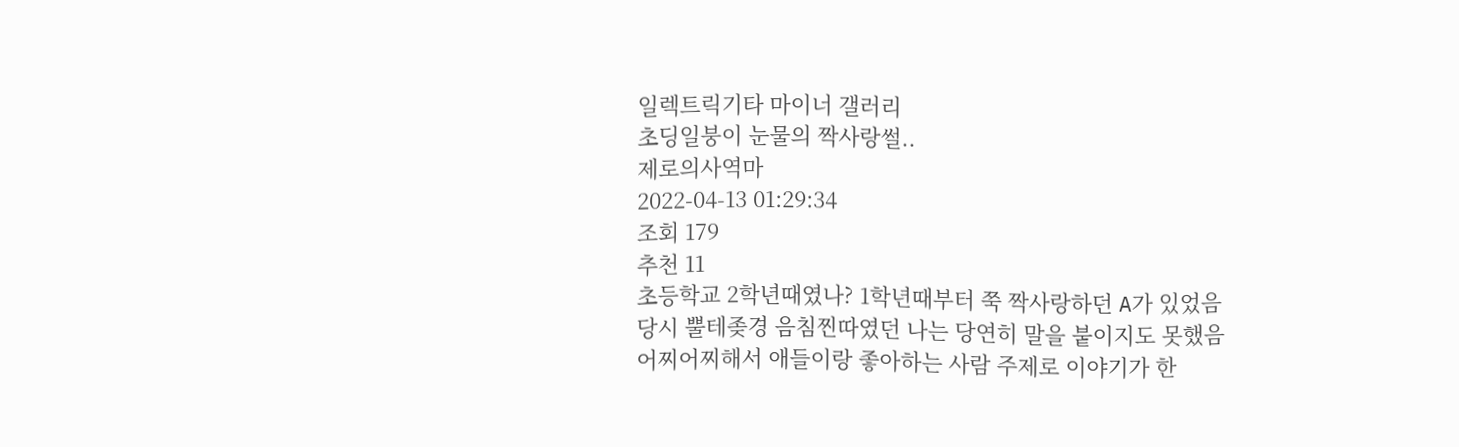일렉트릭기타 마이너 갤러리
초딩일붕이 눈물의 짝사랑썰..
제로의사역마
2022-04-13 01:29:34
조회 179
추천 11
초등학교 2학년때였나? 1학년때부터 쭉 짝사랑하던 A가 있었음
당시 뿔테좆경 음침찐따였던 나는 당연히 말을 붙이지도 못했음
어찌어찌해서 애들이랑 좋아하는 사람 주제로 이야기가 한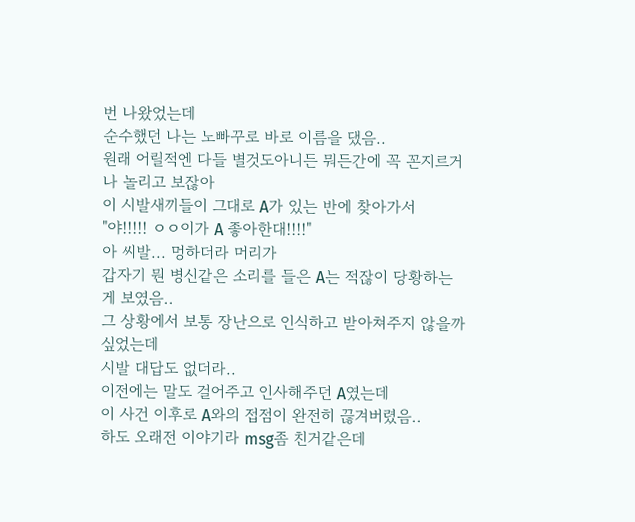번 나왔었는데
순수했던 나는 노빠꾸로 바로 이름을 댔음..
원래 어릴적엔 다들 별것도아니든 뭐든간에 꼭 꼰지르거나 놀리고 보잖아
이 시발새끼들이 그대로 A가 있는 반에 찾아가서
"야!!!!! ㅇㅇ이가 A 좋아한대!!!!"
아 씨발... 멍하더라 머리가
갑자기 뭔 병신같은 소리를 들은 A는 적잖이 당황하는게 보였음..
그 상황에서 보통 장난으로 인식하고 받아쳐주지 않을까 싶었는데
시발 대답도 없더라..
이전에는 말도 걸어주고 인사해주던 A였는데
이 사건 이후로 A와의 접점이 완전히 끊겨버렸음..
하도 오래전 이야기라 msg좀 친거같은데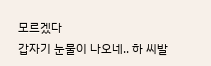모르겠다
갑자기 눈물이 나오네.. 하 씨발